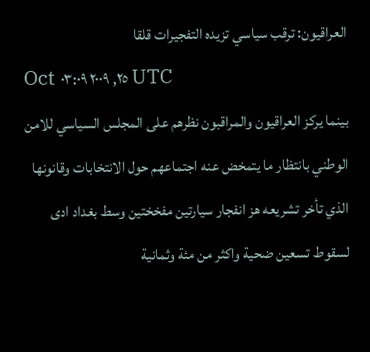العراقيون: ترقب سياسي تزيده التفجيرات قلقا
Oct ٢٥, ٢٠٠٩ ٠٣:٠٩ UTC
بينما يركز العراقيون والمراقبون نظرهم على المجلس السياسي للامن الوطني بانتظار ما يتمخض عنه اجتماعهم حول الانتخابات وقانونها الذي تأخر تشريعه هز انفجار سيارتين مفخختين وسط بغداد ادى لسقوط تسعين ضحية واكثر من مئة وثمانية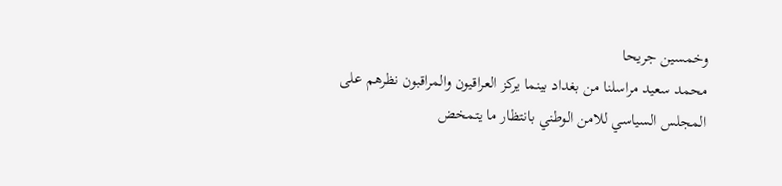وخمسين جريحا
محمد سعيد مراسلنا من بغداد بينما يركز العراقيون والمراقبون نظرهم على المجلس السياسي للامن الوطني بانتظار ما يتمخض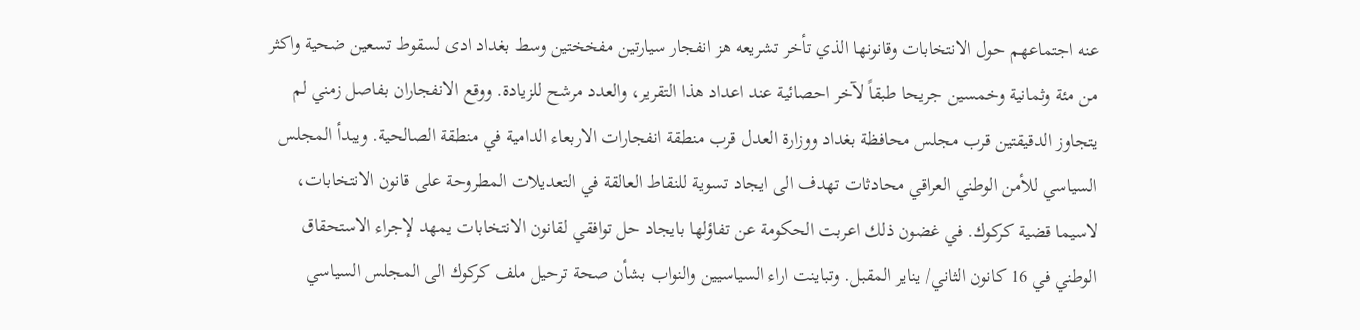عنه اجتماعهم حول الانتخابات وقانونها الذي تأخر تشريعه هز انفجار سيارتين مفخختين وسط بغداد ادى لسقوط تسعين ضحية واكثر من مئة وثمانية وخمسين جريحا طبقاً لآخر احصائية عند اعداد هذا التقرير، والعدد مرشح للزيادة. ووقع الانفجاران بفاصل زمني لم يتجاوز الدقيقتين قرب مجلس محافظة بغداد ووزارة العدل قرب منطقة انفجارات الاربعاء الدامية في منطقة الصالحية. ويبدأ المجلس السياسي للأمن الوطني العراقي محادثات تهدف الى ايجاد تسوية للنقاط العالقة في التعديلات المطروحة على قانون الانتخابات، لاسيما قضية كركوك. في غضون ذلك اعربت الحكومة عن تفاؤلها بايجاد حل توافقي لقانون الانتخابات يمهد لإجراء الاستحقاق الوطني في 16 كانون الثاني/ يناير المقبل. وتباينت اراء السياسيين والنواب بشأن صحة ترحيل ملف كركوك الى المجلس السياسي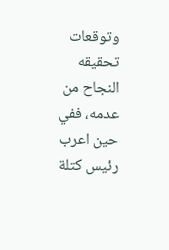وتوقعات تحقيقه النجاح من عدمه، ففي حين اعرب رئيس كتلة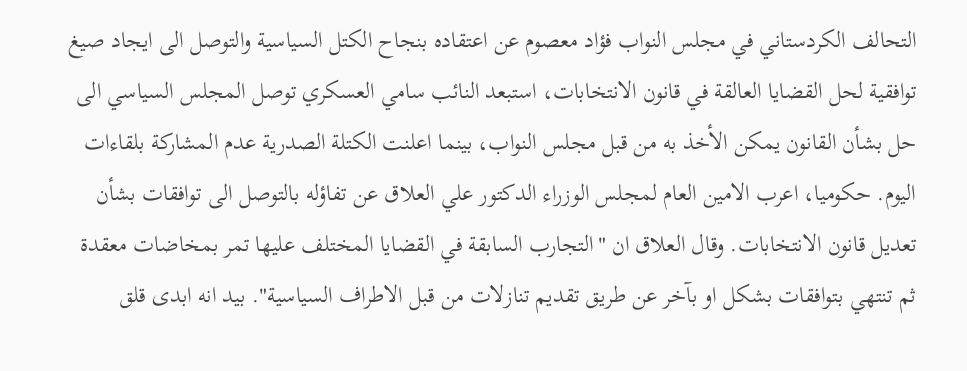التحالف الكردستاني في مجلس النواب فؤاد معصوم عن اعتقاده بنجاح الكتل السياسية والتوصل الى ايجاد صيغ توافقية لحل القضايا العالقة في قانون الانتخابات، استبعد النائب سامي العسكري توصل المجلس السياسي الى حل بشأن القانون يمكن الأخذ به من قبل مجلس النواب، بينما اعلنت الكتلة الصدرية عدم المشاركة بلقاءات اليوم. حكوميا، اعرب الامين العام لمجلس الوزراء الدكتور علي العلاق عن تفاؤله بالتوصل الى توافقات بشأن تعديل قانون الانتخابات. وقال العلاق ان "التجارب السابقة في القضايا المختلف عليها تمر بمخاضات معقدة ثم تنتهي بتوافقات بشكل او بآخر عن طريق تقديم تنازلات من قبل الاطراف السياسية". بيد انه ابدى قلق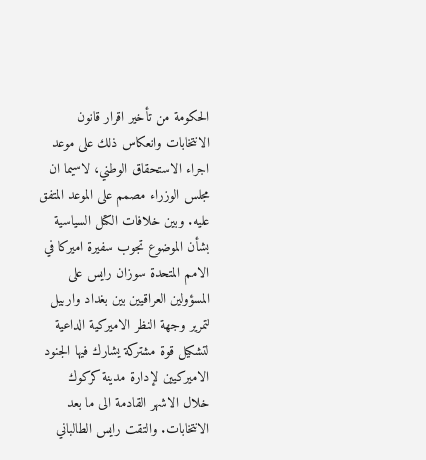الحكومة من تأخير اقرار قانون الانتخابات وانعكاس ذلك على موعد اجراء الاستحقاق الوطني، لاسيما ان مجلس الوزراء مصمم على الموعد المتفق عليه. وبين خلافات الكتل السياسية بشأن الموضوع تجوب سفيرة اميركا في الامم المتحدة سوزان رايس على المسؤولين العراقيين بين بغداد واربيل لتمرير وجهة النظر الاميركية الداعية لتشكيل قوة مشتركة يشارك فيها الجنود الاميركيين لإدارة مدينة كركوك خلال الاشهر القادمة الى ما بعد الانتخابات. والتقت رايس الطالباني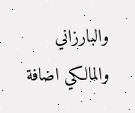والبارزاني والمالكي اضافة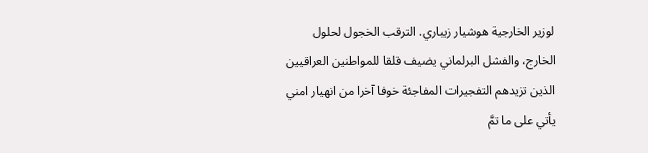لوزير الخارجية هوشيار زيباري. الترقب الخجول لحلول الخارج، والفشل البرلماني يضيف قلقا للمواطنين العراقيين الذين تزيدهم التفجيرات المفاجئة خوفا آخرا من انهيار امني يأتي على ما تمَّ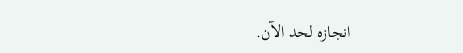انجازه لحد الآن.